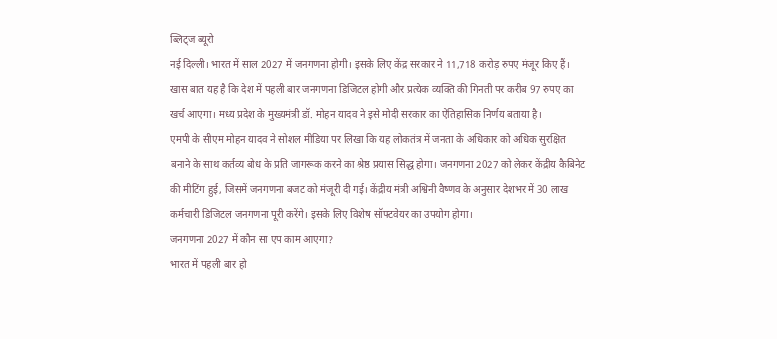ब्लिट्ज ब्यूरो
नई दिल्ली। भारत में साल 2027 में जनगणना होगी। इसके लिए केंद्र सरकार ने 11,718 करोड़ रुपए मंजूर किए हैं। खास बात यह है कि देश में पहली बार जनगणना डिजिटल होगी और प्रत्येक व्यक्ति की गिनती पर करीब 97 रुपए का खर्च आएगा। मध्य प्रदेश के मुख्यमंत्री डॉ. मोहन यादव ने इसे मोदी सरकार का ऐतिहासिक निर्णय बताया है।
एमपी के सीएम मोहन यादव ने सोशल मीडिया पर लिखा कि यह लोकतंत्र में जनता के अधिकार को अधिक सुरक्षित बनाने के साथ कर्तव्य बोध के प्रति जागरूक करने का श्रेष्ठ प्रयास सिद्ध होगा। जनगणना 2027 को लेकर केंद्रीय कैबिनेट की मीटिंग हुई, जिसमें जनगणना बजट को मंजूरी दी गई। केंद्रीय मंत्री अश्विनी वैष्णव के अनुसार देशभर में 30 लाख कर्मचारी डिजिटल जनगणना पूरी करेंगे। इसके लिए विशेष सॉफ्टवेयर का उपयोग होगा।
जनगणना 2027 में कौन सा एप काम आएगा?
भारत में पहली बार हो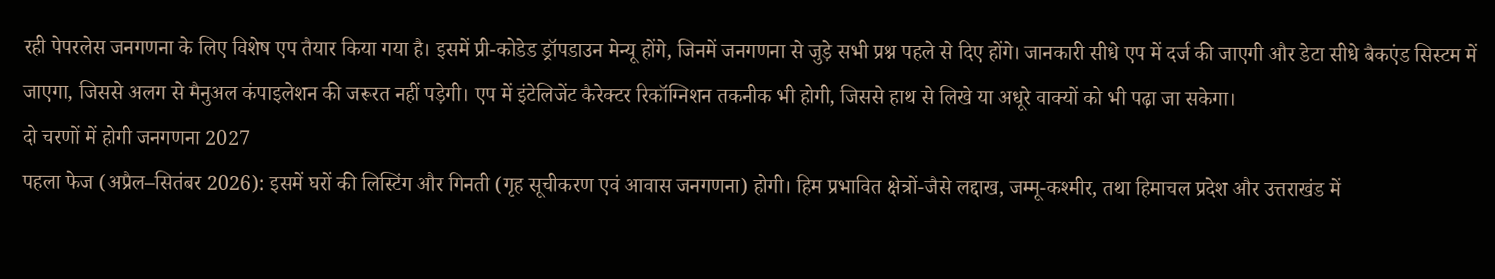रही पेपरलेस जनगणना के लिए विशेष एप तैयार किया गया है। इसमें प्री-कोडेड ड्रॉपडाउन मेन्यू होंगे, जिनमें जनगणना से जुड़े सभी प्रश्न पहले से दिए होंगे। जानकारी सीधे एप में दर्ज की जाएगी और डेटा सीधे बैकएंड सिस्टम में जाएगा, जिससे अलग से मैनुअल कंपाइलेशन की जरूरत नहीं पड़ेगी। एप में इंटेलिजेंट कैरेक्टर रिकॉग्निशन तकनीक भी होगी, जिससे हाथ से लिखे या अधूरे वाक्यों को भी पढ़ा जा सकेगा।
दो चरणों में होगी जनगणना 2027
पहला फेज (अप्रैल–सितंबर 2026): इसमें घरों की लिस्टिंग और गिनती (गृह सूचीकरण एवं आवास जनगणना) होगी। हिम प्रभावित क्षेत्रों-जैसे लद्दाख, जम्मू-कश्मीर, तथा हिमाचल प्रदेश और उत्तराखंड में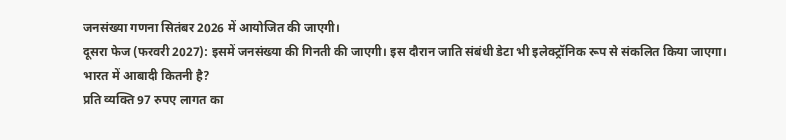जनसंख्या गणना सितंबर 2026 में आयोजित की जाएगी।
दूसरा फेज (फरवरी 2027): इसमें जनसंख्या की गिनती की जाएगी। इस दौरान जाति संबंधी डेटा भी इलेक्ट्रॉनिक रूप से संकलित किया जाएगा।
भारत में आबादी कितनी है?
प्रति व्यक्ति 97 रुपए लागत का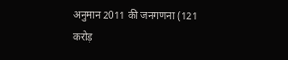अनुमान 2011 की जनगणना (121 करोड़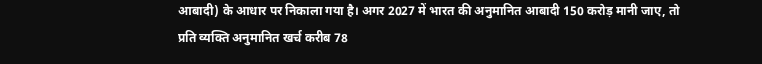आबादी) के आधार पर निकाला गया है। अगर 2027 में भारत की अनुमानित आबादी 150 करोड़ मानी जाए, तो प्रति व्यक्ति अनुमानित खर्च करीब 78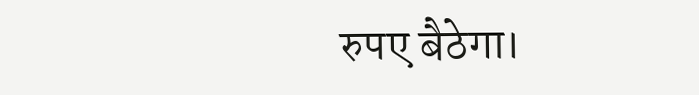रुपए बैठेगा।